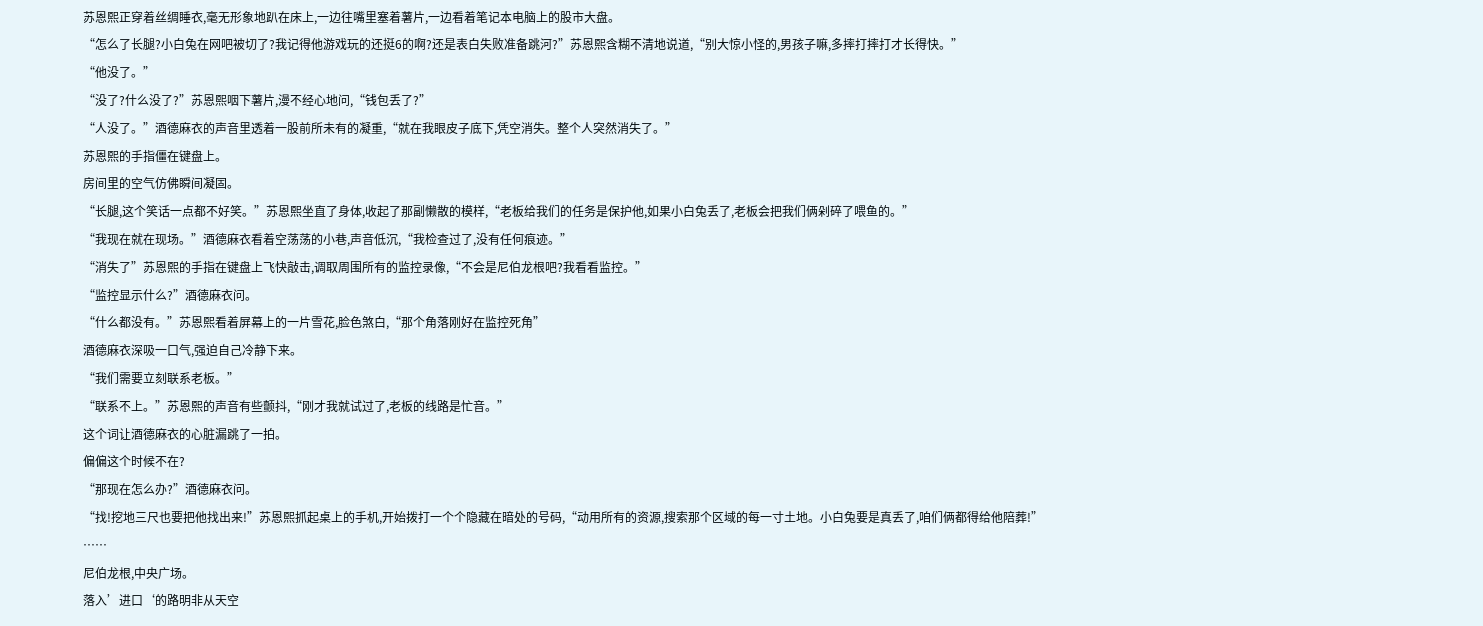苏恩熙正穿着丝绸睡衣,毫无形象地趴在床上,一边往嘴里塞着薯片,一边看着笔记本电脑上的股市大盘。
“怎么了长腿?小白兔在网吧被切了?我记得他游戏玩的还挺6的啊?还是表白失败准备跳河?”苏恩熙含糊不清地说道,“别大惊小怪的,男孩子嘛,多摔打摔打才长得快。”
“他没了。”
“没了?什么没了?”苏恩熙咽下薯片,漫不经心地问,“钱包丢了?”
“人没了。”酒德麻衣的声音里透着一股前所未有的凝重,“就在我眼皮子底下,凭空消失。整个人突然消失了。”
苏恩熙的手指僵在键盘上。
房间里的空气仿佛瞬间凝固。
“长腿,这个笑话一点都不好笑。”苏恩熙坐直了身体,收起了那副懒散的模样,“老板给我们的任务是保护他,如果小白兔丢了,老板会把我们俩剁碎了喂鱼的。”
“我现在就在现场。”酒德麻衣看着空荡荡的小巷,声音低沉,“我检查过了,没有任何痕迹。”
“消失了”苏恩熙的手指在键盘上飞快敲击,调取周围所有的监控录像,“不会是尼伯龙根吧?我看看监控。”
“监控显示什么?”酒德麻衣问。
“什么都没有。”苏恩熙看着屏幕上的一片雪花,脸色煞白,“那个角落刚好在监控死角”
酒德麻衣深吸一口气,强迫自己冷静下来。
“我们需要立刻联系老板。”
“联系不上。”苏恩熙的声音有些颤抖,“刚才我就试过了,老板的线路是忙音。”
这个词让酒德麻衣的心脏漏跳了一拍。
偏偏这个时候不在?
“那现在怎么办?”酒德麻衣问。
“找!挖地三尺也要把他找出来!”苏恩熙抓起桌上的手机,开始拨打一个个隐藏在暗处的号码,“动用所有的资源,搜索那个区域的每一寸土地。小白兔要是真丢了,咱们俩都得给他陪葬!”
……
尼伯龙根,中央广场。
落入’进口‘的路明非从天空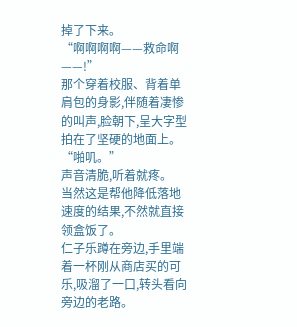掉了下来。
“啊啊啊啊——救命啊——!”
那个穿着校服、背着单肩包的身影,伴随着凄惨的叫声,脸朝下,呈大字型拍在了坚硬的地面上。
“啪叽。”
声音清脆,听着就疼。
当然这是帮他降低落地速度的结果,不然就直接领盒饭了。
仁子乐蹲在旁边,手里端着一杯刚从商店买的可乐,吸溜了一口,转头看向旁边的老路。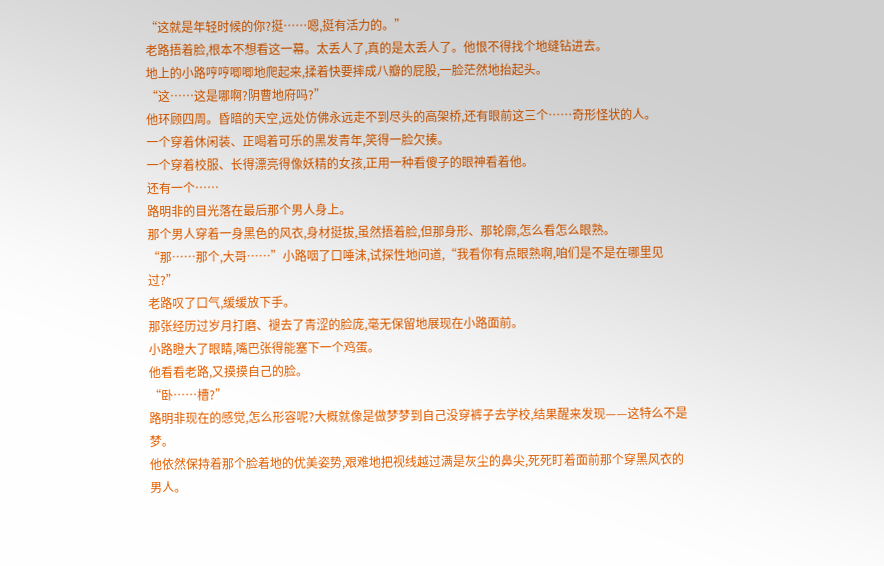“这就是年轻时候的你?挺……嗯,挺有活力的。”
老路捂着脸,根本不想看这一幕。太丢人了,真的是太丢人了。他恨不得找个地缝钻进去。
地上的小路哼哼唧唧地爬起来,揉着快要摔成八瓣的屁股,一脸茫然地抬起头。
“这……这是哪啊?阴曹地府吗?”
他环顾四周。昏暗的天空,远处仿佛永远走不到尽头的高架桥,还有眼前这三个……奇形怪状的人。
一个穿着休闲装、正喝着可乐的黑发青年,笑得一脸欠揍。
一个穿着校服、长得漂亮得像妖精的女孩,正用一种看傻子的眼神看着他。
还有一个……
路明非的目光落在最后那个男人身上。
那个男人穿着一身黑色的风衣,身材挺拔,虽然捂着脸,但那身形、那轮廓,怎么看怎么眼熟。
“那……那个,大哥……”小路咽了口唾沫,试探性地问道,“我看你有点眼熟啊,咱们是不是在哪里见过?”
老路叹了口气,缓缓放下手。
那张经历过岁月打磨、褪去了青涩的脸庞,毫无保留地展现在小路面前。
小路瞪大了眼睛,嘴巴张得能塞下一个鸡蛋。
他看看老路,又摸摸自己的脸。
“卧……槽?”
路明非现在的感觉,怎么形容呢?大概就像是做梦梦到自己没穿裤子去学校,结果醒来发现——这特么不是梦。
他依然保持着那个脸着地的优美姿势,艰难地把视线越过满是灰尘的鼻尖,死死盯着面前那个穿黑风衣的男人。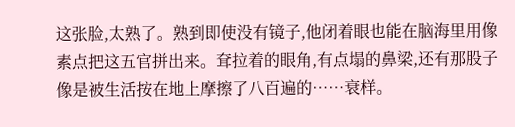这张脸,太熟了。熟到即使没有镜子,他闭着眼也能在脑海里用像素点把这五官拼出来。耷拉着的眼角,有点塌的鼻梁,还有那股子像是被生活按在地上摩擦了八百遍的……衰样。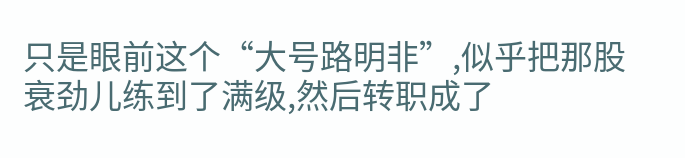只是眼前这个“大号路明非”,似乎把那股衰劲儿练到了满级,然后转职成了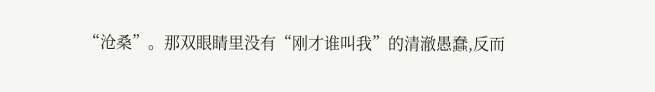“沧桑”。那双眼睛里没有“刚才谁叫我”的清澈愚蠢,反而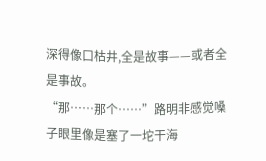深得像口枯井,全是故事——或者全是事故。
“那……那个……”路明非感觉嗓子眼里像是塞了一坨干海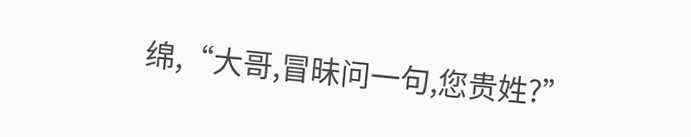绵,“大哥,冒昧问一句,您贵姓?”